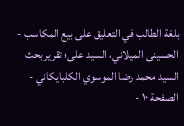بلغة الطالب في التعليق على بيع المكاسب - الحسينى الميلاني، السيد على؛ تقرير بحث السيد محمد رضا الموسوي الكلبايكاني - الصفحة ١٠ -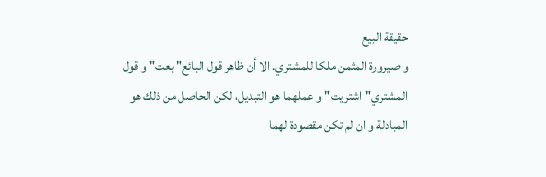حقيقة البيع
و صيرورة المثمن ملكا للمشتري. الا أن ظاهر قول البائع" بعت" و قول المشتري" اشتريت" و عملهما هو التبديل، لكن الحاصل من ذلك هو المبادلة و ان لم تكن مقصودة لهما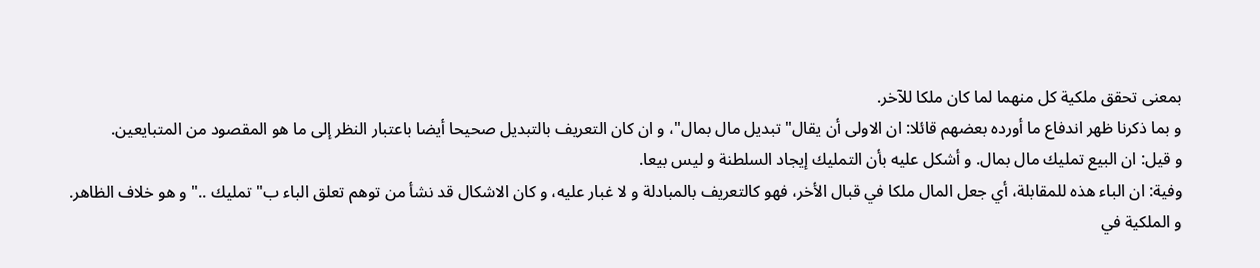بمعنى تحقق ملكية كل منهما لما كان ملكا للآخر.
و بما ذكرنا ظهر اندفاع ما أورده بعضهم قائلا: ان الاولى أن يقال" تبديل مال بمال"، و ان كان التعريف بالتبديل صحيحا أيضا باعتبار النظر إلى ما هو المقصود من المتبايعين.
و قيل: ان البيع تمليك مال بمال. و أشكل عليه بأن التمليك إيجاد السلطنة و ليس بيعا.
وفية: ان الباء هذه للمقابلة، أي جعل المال ملكا في قبال الأخر، فهو كالتعريف بالمبادلة و لا غبار عليه، و كان الاشكال قد نشأ من توهم تعلق الباء ب" تمليك .." و هو خلاف الظاهر.
و الملكية في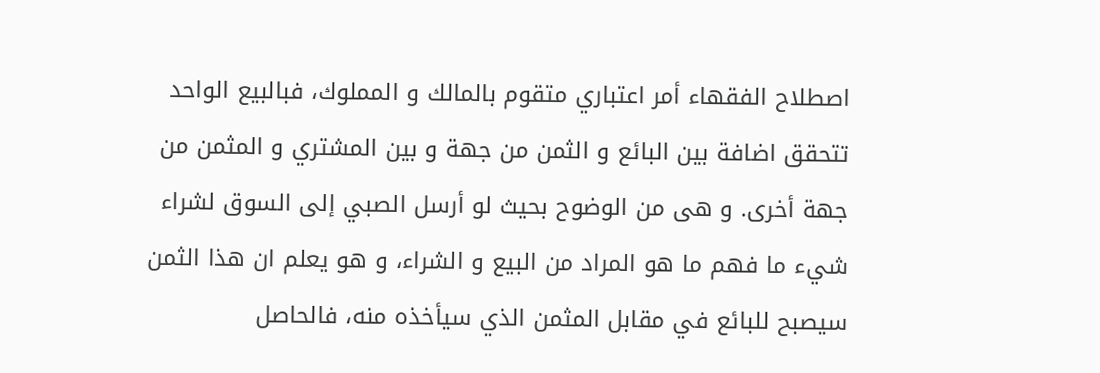اصطلاح الفقهاء أمر اعتباري متقوم بالمالك و المملوك، فبالبيع الواحد تتحقق اضافة بين البائع و الثمن من جهة و بين المشتري و المثمن من جهة أخرى. و هى من الوضوح بحيث لو أرسل الصبي إلى السوق لشراء شيء ما فهم ما هو المراد من البيع و الشراء، و هو يعلم ان هذا الثمن سيصبح للبائع في مقابل المثمن الذي سيأخذه منه، فالحاصل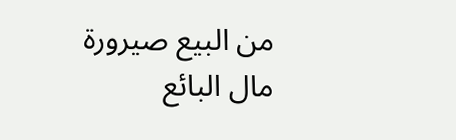من البيع صيرورة مال البائع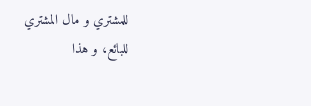للمشتري و مال المشتري للبائع، و هذا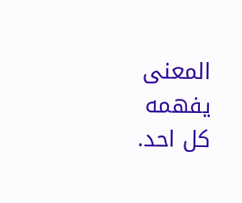المعنى يفهمه كل احد.